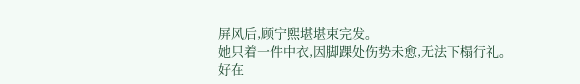屏风后,顾宁熙堪堪束完发。
她只着一件中衣,因脚踝处伤势未愈,无法下榻行礼。
好在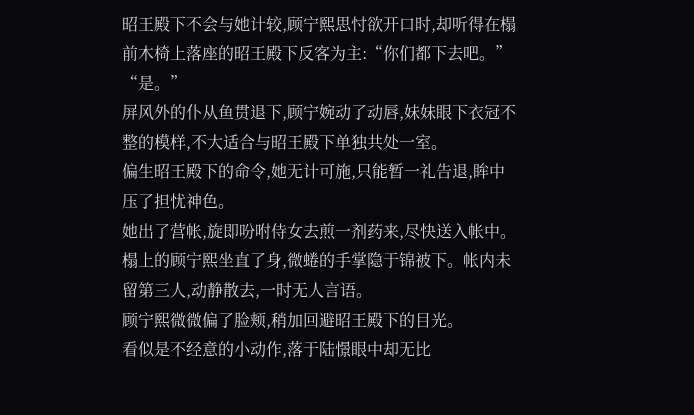昭王殿下不会与她计较,顾宁熙思忖欲开口时,却听得在榻前木椅上落座的昭王殿下反客为主:“你们都下去吧。”
“是。”
屏风外的仆从鱼贯退下,顾宁婉动了动唇,妹妹眼下衣冠不整的模样,不大适合与昭王殿下单独共处一室。
偏生昭王殿下的命令,她无计可施,只能暂一礼告退,眸中压了担忧神色。
她出了营帐,旋即吩咐侍女去煎一剂药来,尽快送入帐中。
榻上的顾宁熙坐直了身,微蜷的手掌隐于锦被下。帐内未留第三人,动静散去,一时无人言语。
顾宁熙微微偏了脸颊,稍加回避昭王殿下的目光。
看似是不经意的小动作,落于陆憬眼中却无比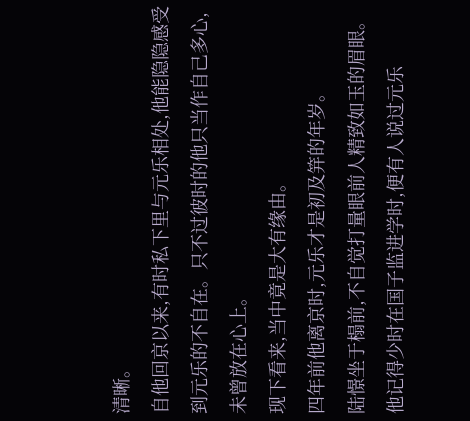清晰。
自他回京以来,有时私下里与元乐相处,他能隐隐感受到元乐的不自在。只不过彼时的他只当作自己多心,未曾放在心上。
现下看来,当中竟是大有缘由。
四年前他离京时,元乐才是初及笄的年岁。
陆憬坐于榻前,不自觉打量眼前人精致如玉的眉眼。
他记得少时在国子监进学时,便有人说过元乐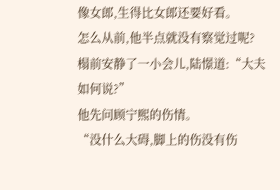像女郎,生得比女郎还要好看。
怎么从前,他半点就没有察觉过呢?
榻前安静了一小会儿,陆憬道:“大夫如何说?”
他先问顾宁熙的伤情。
“没什么大碍,脚上的伤没有伤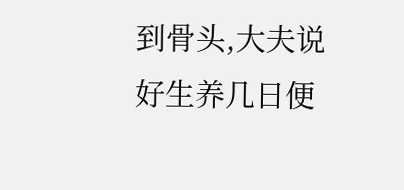到骨头,大夫说好生养几日便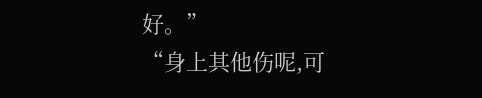好。”
“身上其他伤呢,可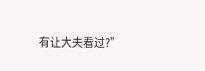有让大夫看过?”